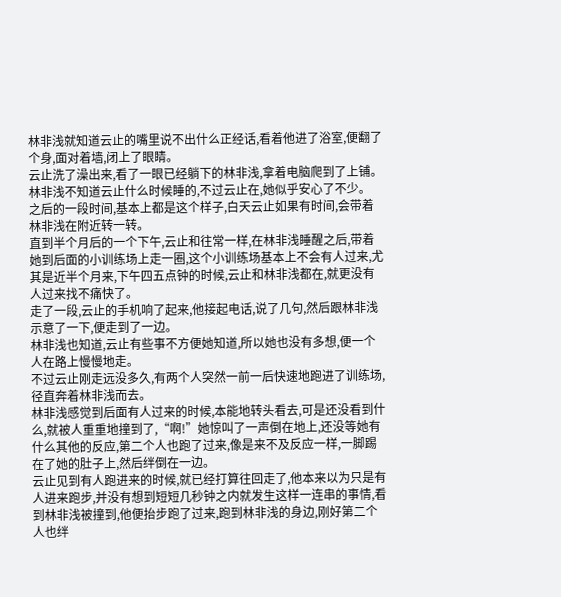林非浅就知道云止的嘴里说不出什么正经话,看着他进了浴室,便翻了个身,面对着墙,闭上了眼睛。
云止洗了澡出来,看了一眼已经躺下的林非浅,拿着电脑爬到了上铺。
林非浅不知道云止什么时候睡的,不过云止在,她似乎安心了不少。
之后的一段时间,基本上都是这个样子,白天云止如果有时间,会带着林非浅在附近转一转。
直到半个月后的一个下午,云止和往常一样,在林非浅睡醒之后,带着她到后面的小训练场上走一圈,这个小训练场基本上不会有人过来,尤其是近半个月来,下午四五点钟的时候,云止和林非浅都在,就更没有人过来找不痛快了。
走了一段,云止的手机响了起来,他接起电话,说了几句,然后跟林非浅示意了一下,便走到了一边。
林非浅也知道,云止有些事不方便她知道,所以她也没有多想,便一个人在路上慢慢地走。
不过云止刚走远没多久,有两个人突然一前一后快速地跑进了训练场,径直奔着林非浅而去。
林非浅感觉到后面有人过来的时候,本能地转头看去,可是还没看到什么,就被人重重地撞到了,“啊!”她惊叫了一声倒在地上,还没等她有什么其他的反应,第二个人也跑了过来,像是来不及反应一样,一脚踢在了她的肚子上,然后绊倒在一边。
云止见到有人跑进来的时候,就已经打算往回走了,他本来以为只是有人进来跑步,并没有想到短短几秒钟之内就发生这样一连串的事情,看到林非浅被撞到,他便抬步跑了过来,跑到林非浅的身边,刚好第二个人也绊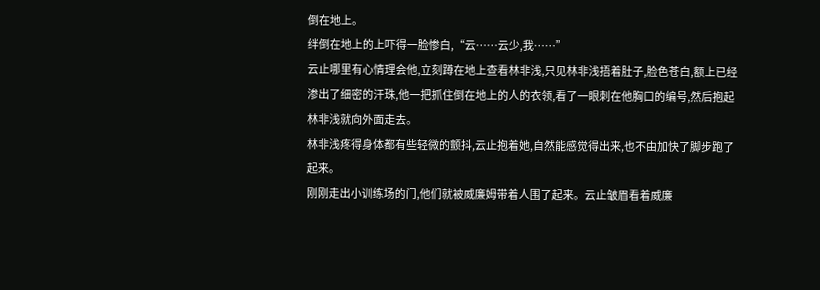倒在地上。
绊倒在地上的上吓得一脸惨白,“云……云少,我……”
云止哪里有心情理会他,立刻蹲在地上查看林非浅,只见林非浅捂着肚子,脸色苍白,额上已经渗出了细密的汗珠,他一把抓住倒在地上的人的衣领,看了一眼刺在他胸口的编号,然后抱起林非浅就向外面走去。
林非浅疼得身体都有些轻微的颤抖,云止抱着她,自然能感觉得出来,也不由加快了脚步跑了起来。
刚刚走出小训练场的门,他们就被威廉姆带着人围了起来。云止皱眉看着威廉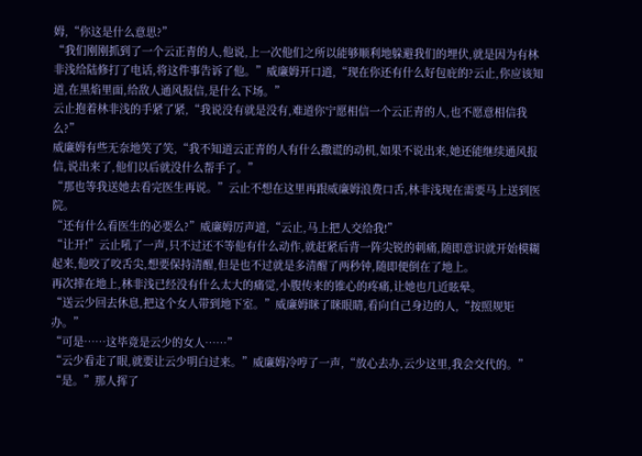姆,“你这是什么意思?”
“我们刚刚抓到了一个云正青的人,他说,上一次他们之所以能够顺利地躲避我们的埋伏,就是因为有林非浅给陆修打了电话,将这件事告诉了他。”威廉姆开口道,“现在你还有什么好包庇的?云止,你应该知道,在黑焰里面,给敌人通风报信,是什么下场。”
云止抱着林非浅的手紧了紧,“我说没有就是没有,难道你宁愿相信一个云正青的人,也不愿意相信我么?”
威廉姆有些无奈地笑了笑,“我不知道云正青的人有什么撒谎的动机,如果不说出来,她还能继续通风报信,说出来了,他们以后就没什么帮手了。”
“那也等我送她去看完医生再说。”云止不想在这里再跟威廉姆浪费口舌,林非浅现在需要马上送到医院。
“还有什么看医生的必要么?”威廉姆厉声道,“云止,马上把人交给我!”
“让开!”云止吼了一声,只不过还不等他有什么动作,就赶紧后背一阵尖锐的刺痛,随即意识就开始模糊起来,他咬了咬舌尖,想要保持清醒,但是也不过就是多清醒了两秒钟,随即便倒在了地上。
再次摔在地上,林非浅已经没有什么太大的痛觉,小腹传来的锥心的疼痛,让她也几近眩晕。
“送云少回去休息,把这个女人带到地下室。”威廉姆眯了眯眼睛,看向自己身边的人,“按照规矩办。”
“可是……这毕竟是云少的女人……”
“云少看走了眼,就要让云少明白过来。”威廉姆冷哼了一声,“放心去办,云少这里,我会交代的。”
“是。”那人挥了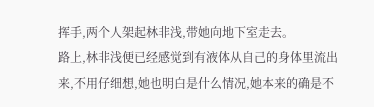挥手,两个人架起林非浅,带她向地下室走去。
路上,林非浅便已经感觉到有液体从自己的身体里流出来,不用仔细想,她也明白是什么情况,她本来的确是不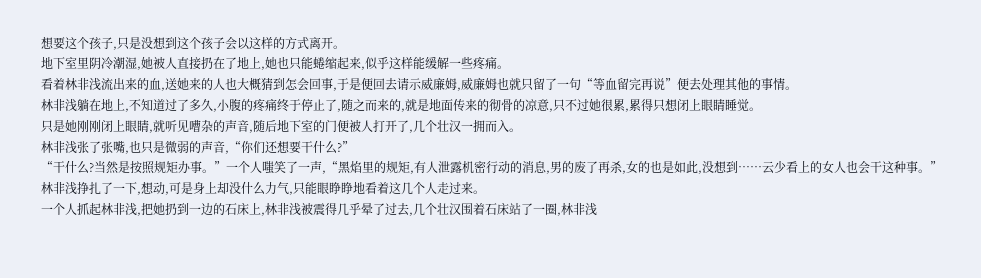想要这个孩子,只是没想到这个孩子会以这样的方式离开。
地下室里阴冷潮湿,她被人直接扔在了地上,她也只能蜷缩起来,似乎这样能缓解一些疼痛。
看着林非浅流出来的血,送她来的人也大概猜到怎会回事,于是便回去请示威廉姆,威廉姆也就只留了一句“等血留完再说”便去处理其他的事情。
林非浅躺在地上,不知道过了多久,小腹的疼痛终于停止了,随之而来的,就是地面传来的彻骨的凉意,只不过她很累,累得只想闭上眼睛睡觉。
只是她刚刚闭上眼睛,就听见嘈杂的声音,随后地下室的门便被人打开了,几个壮汉一拥而入。
林非浅张了张嘴,也只是微弱的声音,“你们还想要干什么?”
“干什么?当然是按照规矩办事。”一个人嗤笑了一声,“黑焰里的规矩,有人泄露机密行动的消息,男的废了再杀,女的也是如此,没想到……云少看上的女人也会干这种事。”
林非浅挣扎了一下,想动,可是身上却没什么力气,只能眼睁睁地看着这几个人走过来。
一个人抓起林非浅,把她扔到一边的石床上,林非浅被震得几乎晕了过去,几个壮汉围着石床站了一圈,林非浅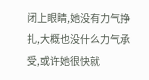闭上眼睛,她没有力气挣扎,大概也没什么力气承受,或许她很快就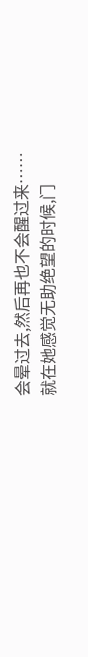会晕过去,然后再也不会醒过来……
就在她感觉无助绝望的时候,门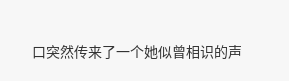口突然传来了一个她似曾相识的声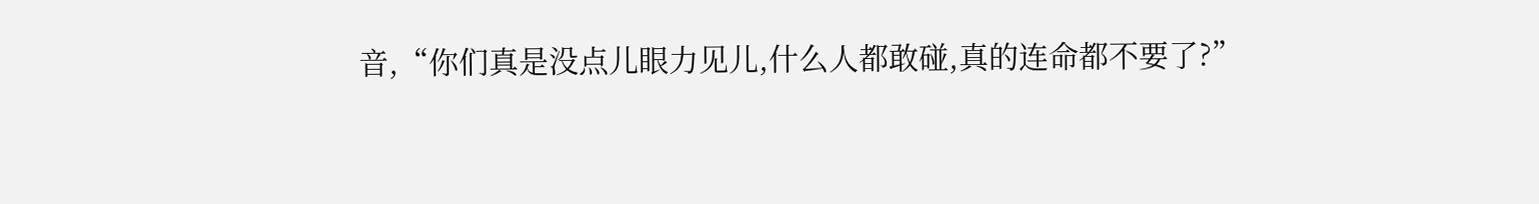音,“你们真是没点儿眼力见儿,什么人都敢碰,真的连命都不要了?”